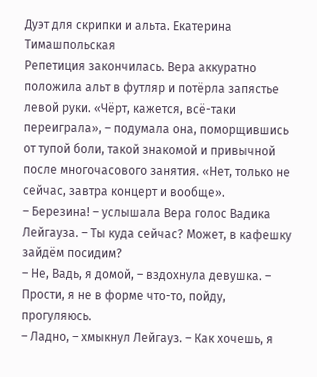Дуэт для скрипки и альта. Екатерина Тимашпольская
Репетиция закончилась. Вера аккуратно положила альт в футляр и потёрла запястье левой руки. «Чёрт, кажется, всё-таки переиграла», – подумала она, поморщившись от тупой боли, такой знакомой и привычной после многочасового занятия. «Нет, только не сейчас, завтра концерт и вообще».
– Березина! – услышала Вера голос Вадика Лейгауза. – Ты куда сейчас? Может, в кафешку зайдём посидим?
– Не, Вадь, я домой, – вздохнула девушка. – Прости, я не в форме что-то, пойду, прогуляюсь.
– Ладно, – хмыкнул Лейгауз. – Как хочешь, я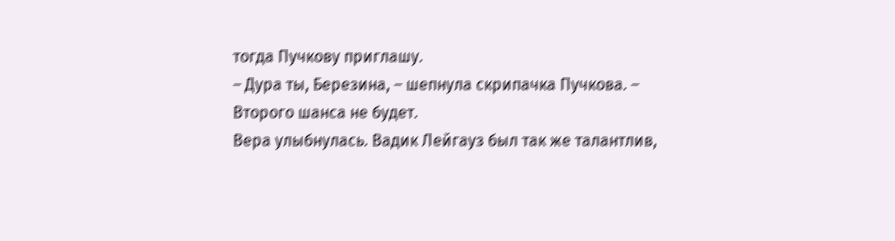тогда Пучкову приглашу.
– Дура ты, Березина, – шепнула скрипачка Пучкова. – Второго шанса не будет.
Вера улыбнулась. Вадик Лейгауз был так же талантлив,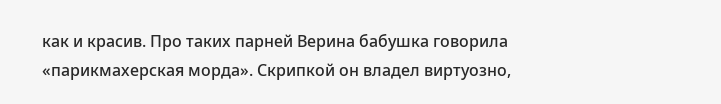как и красив. Про таких парней Верина бабушка говорила «парикмахерская морда». Скрипкой он владел виртуозно,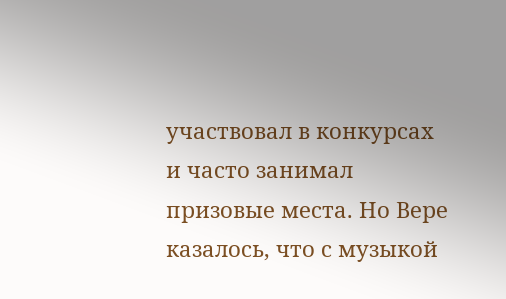участвовал в конкурсах и часто занимал призовые места. Но Вере казалось, что с музыкой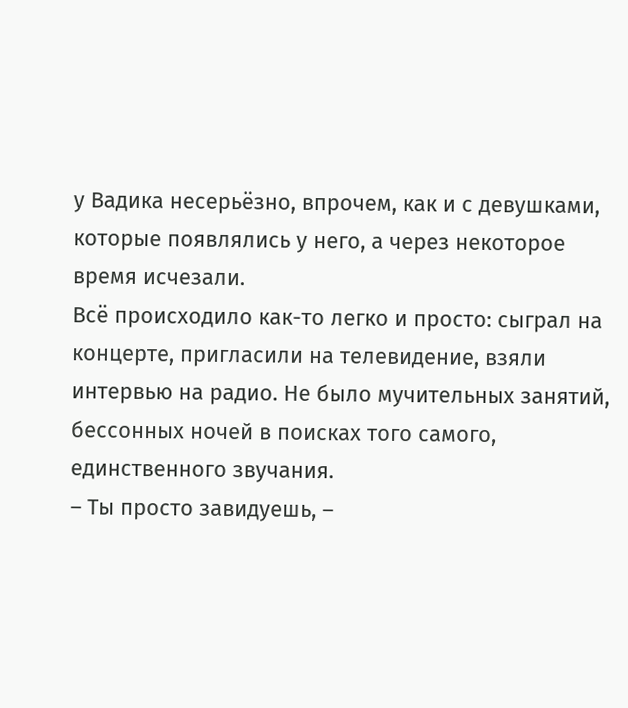у Вадика несерьёзно, впрочем, как и с девушками, которые появлялись у него, а через некоторое время исчезали.
Всё происходило как-то легко и просто: сыграл на концерте, пригласили на телевидение, взяли интервью на радио. Не было мучительных занятий, бессонных ночей в поисках того самого, единственного звучания.
– Ты просто завидуешь, –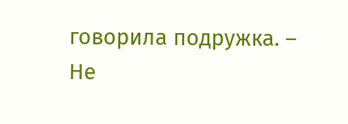говорила подружка. – Не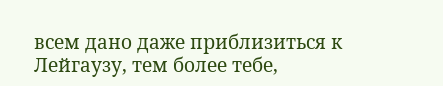всем дано даже приблизиться к Лейгаузу, тем более тебе,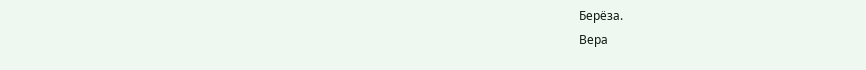Берёза.
Вера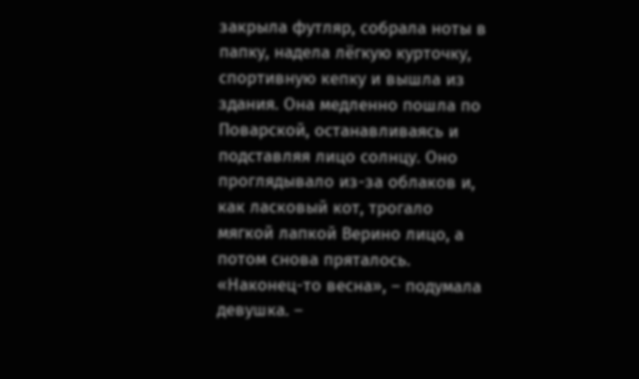закрыла футляр, собрала ноты в папку, надела лёгкую курточку, спортивную кепку и вышла из здания. Она медленно пошла по Поварской, останавливаясь и подставляя лицо солнцу. Оно проглядывало из-за облаков и, как ласковый кот, трогало мягкой лапкой Верино лицо, а потом снова пряталось.
«Наконец-то весна», – подумала девушка. –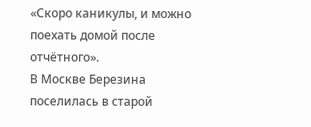«Скоро каникулы, и можно поехать домой после отчётного».
В Москве Березина поселилась в старой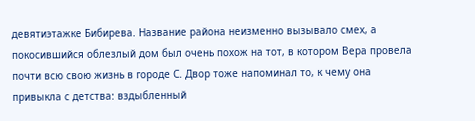девятиэтажке Бибирева. Название района неизменно вызывало смех, а покосившийся облезлый дом был очень похож на тот, в котором Вера провела почти всю свою жизнь в городе С. Двор тоже напоминал то, к чему она привыкла с детства: вздыбленный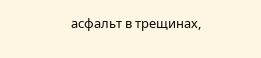асфальт в трещинах,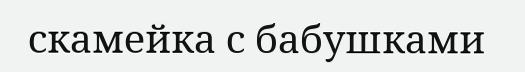скамейка с бабушками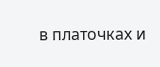в платочках и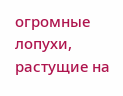огромные лопухи, растущие на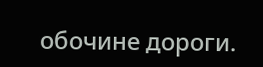обочине дороги.